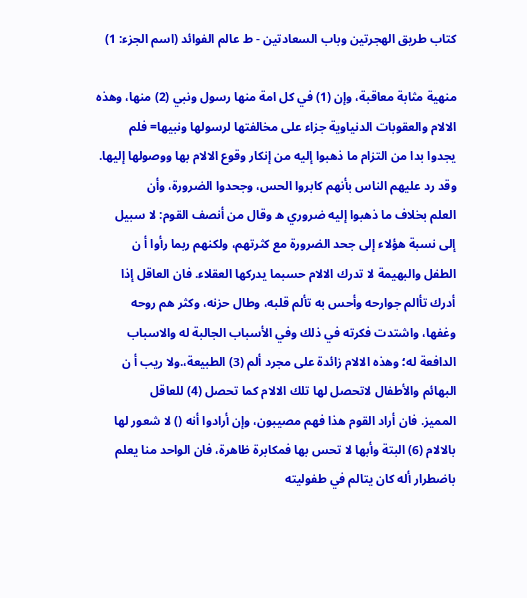كتاب طريق الهجرتين وباب السعادتين - ط عالم الفوائد (اسم الجزء: 1)

منهية مثابة معاقبة، وإن (1) في كل امة منها رسول ونبي (2) منها، وهذه
الالام والعقوبات الدنياوية جزاء على مخالفتها لرسولها ونبيها= فلم
يجدوا بدا من التزام ما ذهبوا إليه من إنكار وقوع الالام بها ووصولها إليها.
وقد رد عليهم الناس بأنهم كابروا الحس، وجحدوا الضرورة، وأن
العلم بخلاف ما ذهبوا إليه ضروري ه وقال من أنصف القوم: لا سبيل
إلى نسبة هؤلاء إلى جحد الضرورة مع كثرتهم، ولكنهم ربما رأوا أ ن
الطفل والبهيمة لا تدرك الالام حسبما يدركها العقلاء. فان العاقل إذا
أدرك تأالم جوارحه وأحس به تألم قلبه، وطال حزنه، وكثر هم روحه
وغفها، واشتدت فكرته في ذلك وفي الأسباب الجالبة له والاسباب
الدافعة له؛ وهذه الالام زائدة على مجرد ألم (3) الطبيعة،.ولا ريب أ ن
البهائم والأطفال لاتحصل لها تلك الالام كما تحصل (4) للعاقل
المميز. فان أراد القوم هذا فهم مصيبون، وإن أرادوا أنه () لا شعور لها
بالالام (6) البتة وأبها لا تحس بها فمكابرة ظاهرة، فان الواحد منا يعلم
باضطرار أله كان يتالم في طفوليته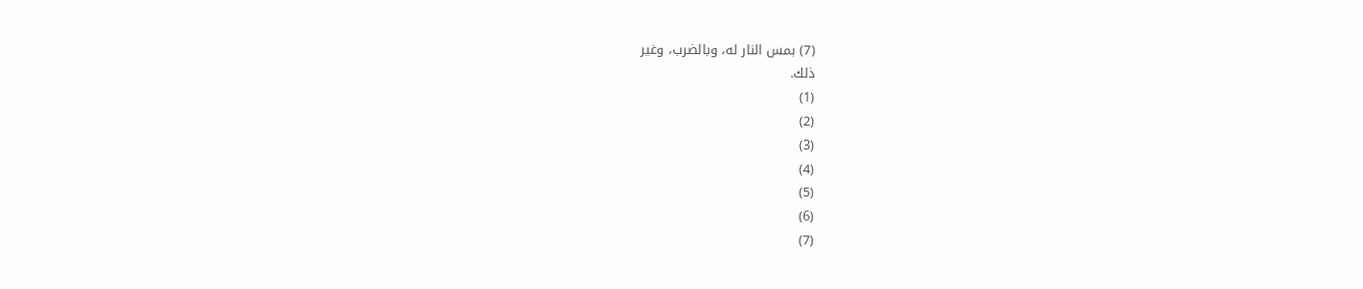(7) بمس النار له، وبالضرب، وغير
ذلك.
(1)
(2)
(3)
(4)
(5)
(6)
(7)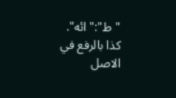"ط":"ائه".
كذا بالرفع في الاصل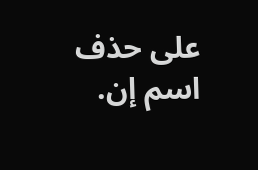على حذف اسم إن.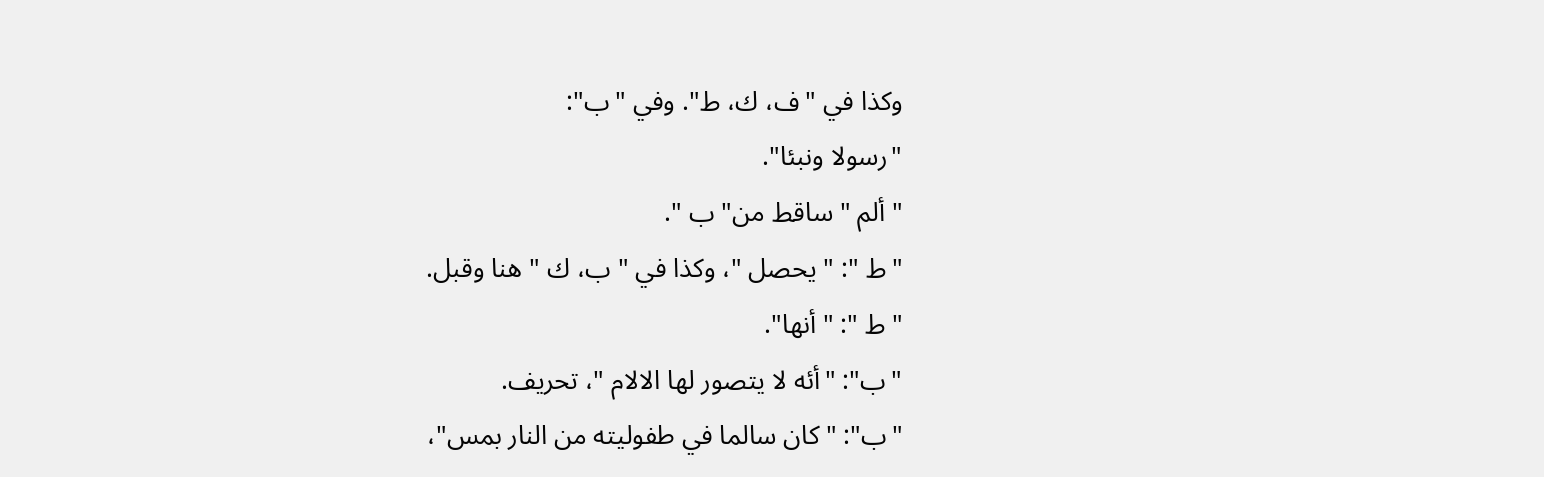وكذا في "ف، ك، ط". وفي "ب":
"رسولا ونبئا".
" ألم " ساقط من" ب ".
"ط ": " يحصل "، وكذا في " ب، ك " هنا وقبل.
"ط ": " أنها".
"ب": "أئه لا يتصور لها الالام "، تحريف.
"ب": "كان سالما في طفوليته من النار بمس"،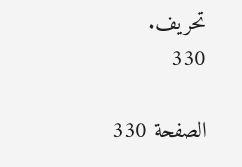تحريف.
330

الصفحة 330